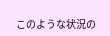このような状況の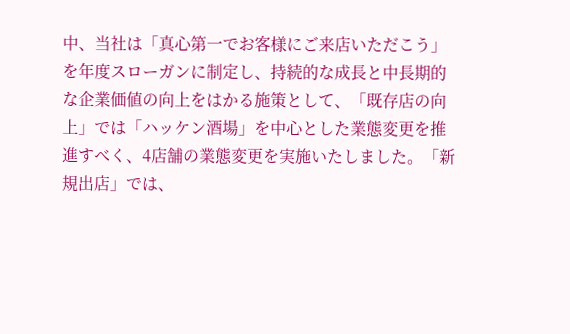中、当社は「真心第一でお客様にご来店いただこう」を年度スローガンに制定し、持続的な成長と中長期的な企業価値の向上をはかる施策として、「既存店の向上」では「ハッケン酒場」を中心とした業態変更を推進すべく、4店舗の業態変更を実施いたしました。「新規出店」では、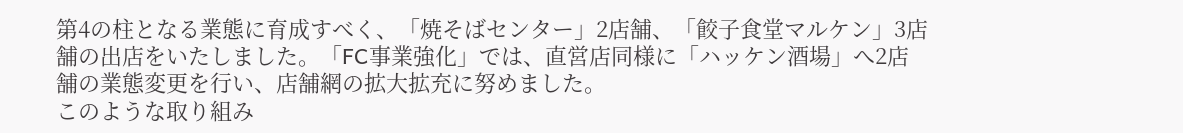第4の柱となる業態に育成すべく、「焼そばセンター」2店舗、「餃子食堂マルケン」3店舗の出店をいたしました。「FC事業強化」では、直営店同様に「ハッケン酒場」へ2店舗の業態変更を行い、店舗網の拡大拡充に努めました。
このような取り組み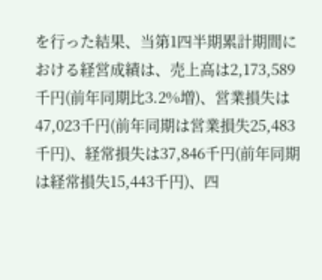を行った結果、当第1四半期累計期間における経営成績は、売上高は2,173,589千円(前年同期比3.2%増)、営業損失は47,023千円(前年同期は営業損失25,483千円)、経常損失は37,846千円(前年同期は経常損失15,443千円)、四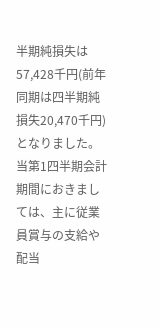半期純損失は57,428千円(前年同期は四半期純損失20,470千円)となりました。
当第1四半期会計期間におきましては、主に従業員賞与の支給や配当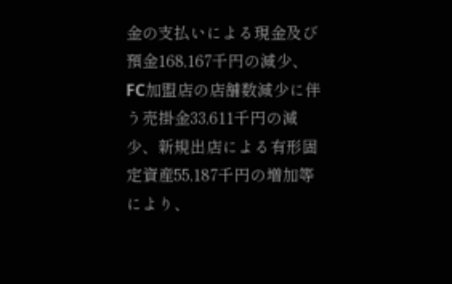金の支払いによる現金及び預金168,167千円の減少、FC加盟店の店舗数減少に伴う売掛金33,611千円の減少、新規出店による有形固定資産55,187千円の増加等により、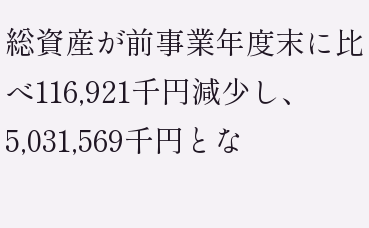総資産が前事業年度末に比べ116,921千円減少し、5,031,569千円とな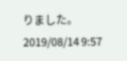りました。
2019/08/14 9:57